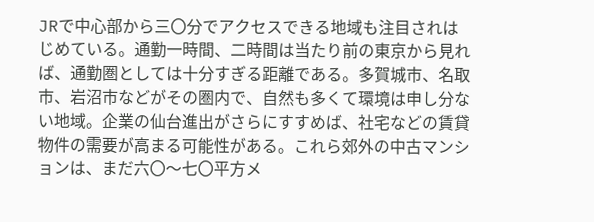JRで中心部から三〇分でアクセスできる地域も注目されはじめている。通勤一時間、二時間は当たり前の東京から見れば、通勤圏としては十分すぎる距離である。多賀城市、名取市、岩沼市などがその圏内で、自然も多くて環境は申し分ない地域。企業の仙台進出がさらにすすめば、社宅などの賃貸物件の需要が高まる可能性がある。これら郊外の中古マンションは、まだ六〇〜七〇平方メ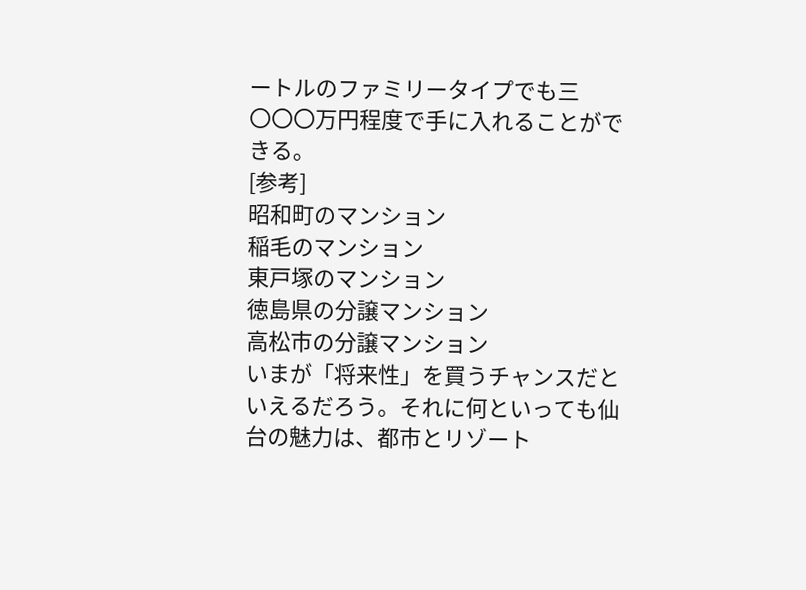ートルのファミリータイプでも三〇〇〇万円程度で手に入れることができる。
[参考]
昭和町のマンション
稲毛のマンション
東戸塚のマンション
徳島県の分譲マンション
高松市の分譲マンション
いまが「将来性」を買うチャンスだといえるだろう。それに何といっても仙台の魅力は、都市とリゾート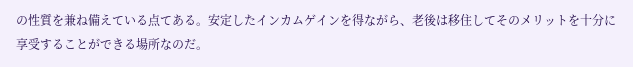の性質を兼ね備えている点てある。安定したインカムゲインを得ながら、老後は移住してそのメリットを十分に享受することができる場所なのだ。